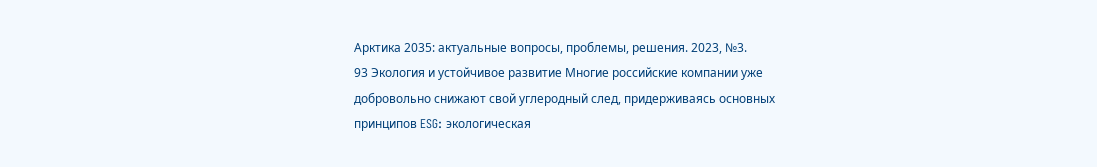Арктика 2035: актуальные вопросы, проблемы, решения. 2023, №3.
93 Экология и устойчивое развитие Многие российские компании уже добровольно снижают свой углеродный след, придерживаясь основных принципов ESG: экологическая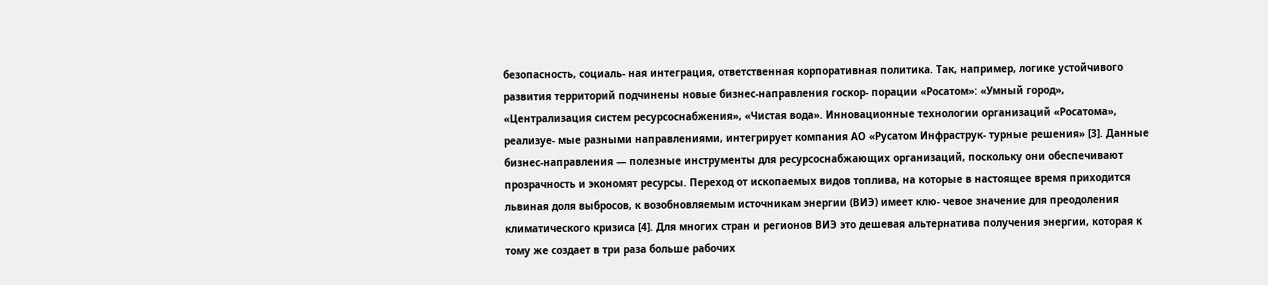безопасность, социаль- ная интеграция, ответственная корпоративная политика. Так, например, логике устойчивого развития территорий подчинены новые бизнес-направления госкор- порации «Росатом»: «Умный город», «Централизация систем ресурсоснабжения», «Чистая вода». Инновационные технологии организаций «Росатома», реализуе- мые разными направлениями, интегрирует компания АО «Русатом Инфраструк- турные решения» [3]. Данные бизнес-направления — полезные инструменты для ресурсоснабжающих организаций, поскольку они обеспечивают прозрачность и экономят ресурсы. Переход от ископаемых видов топлива, на которые в настоящее время приходится львиная доля выбросов, к возобновляемым источникам энергии (ВИЭ) имеет клю- чевое значение для преодоления климатического кризиса [4]. Для многих стран и регионов ВИЭ это дешевая альтернатива получения энергии, которая к тому же создает в три раза больше рабочих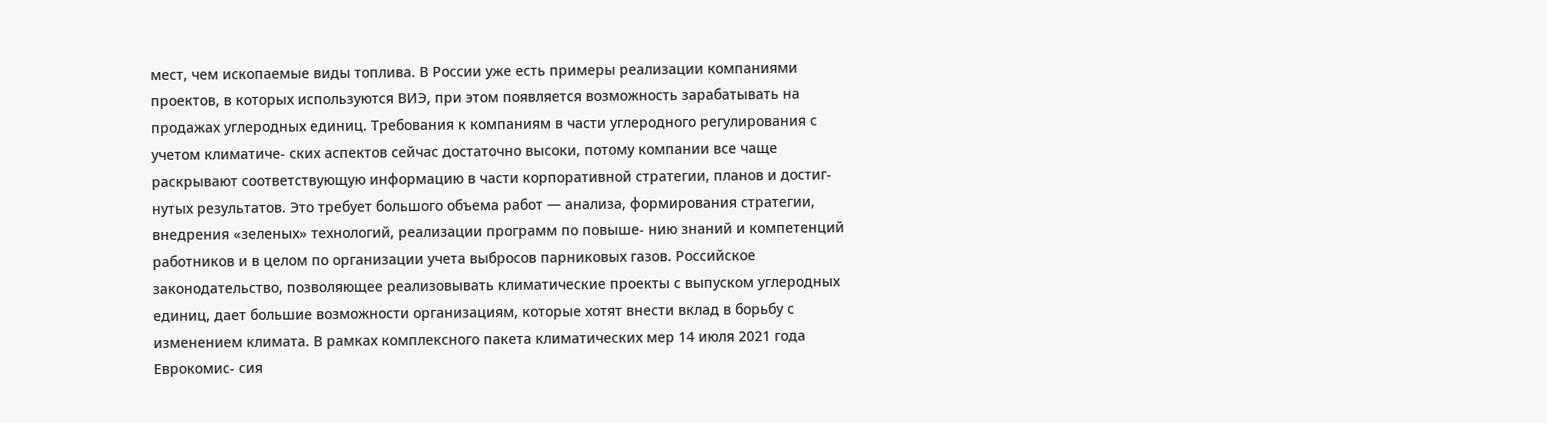мест, чем ископаемые виды топлива. В России уже есть примеры реализации компаниями проектов, в которых используются ВИЭ, при этом появляется возможность зарабатывать на продажах углеродных единиц. Требования к компаниям в части углеродного регулирования с учетом климатиче- ских аспектов сейчас достаточно высоки, потому компании все чаще раскрывают соответствующую информацию в части корпоративной стратегии, планов и достиг- нутых результатов. Это требует большого объема работ — анализа, формирования стратегии, внедрения «зеленых» технологий, реализации программ по повыше- нию знаний и компетенций работников и в целом по организации учета выбросов парниковых газов. Российское законодательство, позволяющее реализовывать климатические проекты с выпуском углеродных единиц, дает большие возможности организациям, которые хотят внести вклад в борьбу с изменением климата. В рамках комплексного пакета климатических мер 14 июля 2021 года Еврокомис- сия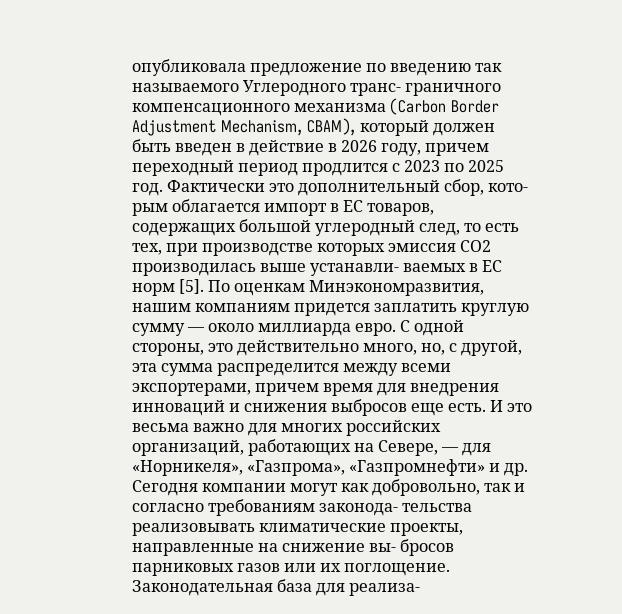опубликовала предложение по введению так называемого Углеродного транс- граничного компенсационного механизма (Carbon Border Adjustment Mechanism, CBAM), который должен быть введен в действие в 2026 году, причем переходный период продлится с 2023 по 2025 год. Фактически это дополнительный сбор, кото- рым облагается импорт в ЕС товаров, содержащих большой углеродный след, то есть тех, при производстве которых эмиссия СО2 производилась выше устанавли- ваемых в ЕС норм [5]. По оценкам Минэкономразвития, нашим компаниям придется заплатить круглую сумму — около миллиарда евро. С одной стороны, это действительно много, но, с другой, эта сумма распределится между всеми экспортерами, причем время для внедрения инноваций и снижения выбросов еще есть. И это весьма важно для многих российских организаций, работающих на Севере, — для «Норникеля», «Газпрома», «Газпромнефти» и др. Сегодня компании могут как добровольно, так и согласно требованиям законода- тельства реализовывать климатические проекты, направленные на снижение вы- бросов парниковых газов или их поглощение. Законодательная база для реализа-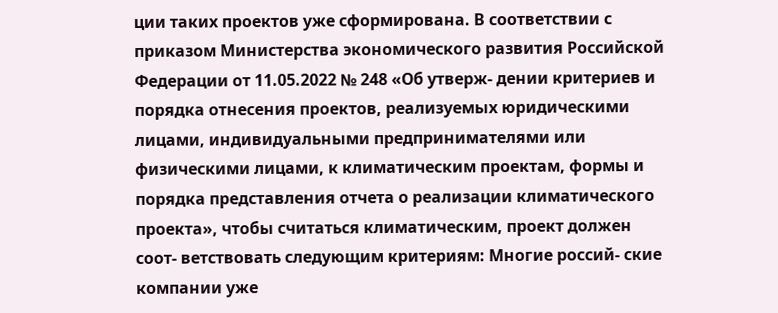ции таких проектов уже сформирована. В соответствии с приказом Министерства экономического развития Российской Федерации от 11.05.2022 № 248 «Об утверж- дении критериев и порядка отнесения проектов, реализуемых юридическими лицами, индивидуальными предпринимателями или физическими лицами, к климатическим проектам, формы и порядка представления отчета о реализации климатического проекта», чтобы считаться климатическим, проект должен соот- ветствовать следующим критериям: Многие россий- ские компании уже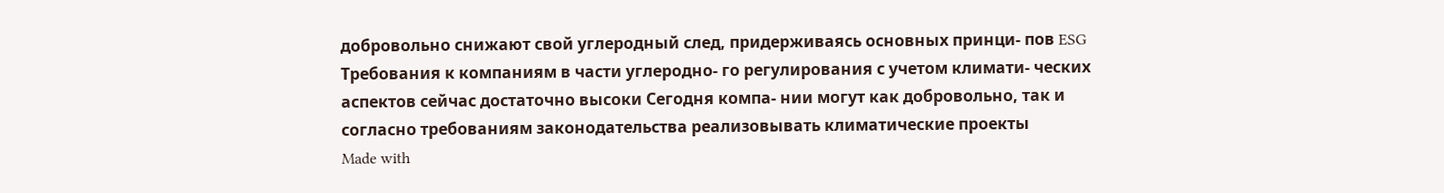добровольно снижают свой углеродный след, придерживаясь основных принци- пов ESG Требования к компаниям в части углеродно- го регулирования с учетом климати- ческих аспектов сейчас достаточно высоки Сегодня компа- нии могут как добровольно, так и согласно требованиям законодательства реализовывать климатические проекты
Made with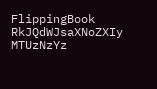FlippingBook
RkJQdWJsaXNoZXIy MTUzNzYz